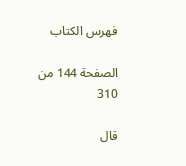فهرس الكتاب

الصفحة 144 من 310

قال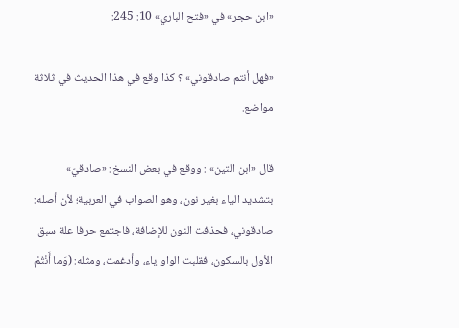«ابن حجر» في «فتح الباري» 10: 245:

«فهل أنتم صادقوني» ؟ كذا وقع في هذا الحديث في ثلاثة مواضع.

قال «ابن التين» : ووقع في بعض النسخ: «صادقيّ» بتشديد الياء بغير نون، وهو الصواب في العربية؛ لأن أصله: صادقوني، فحذفت النون للإضافة، فاجتمع حرفا علة سبق الأول بالسكون، فقلبت الواو ياء، وأدغمت، ومثله: (وَما أَنْتُمْ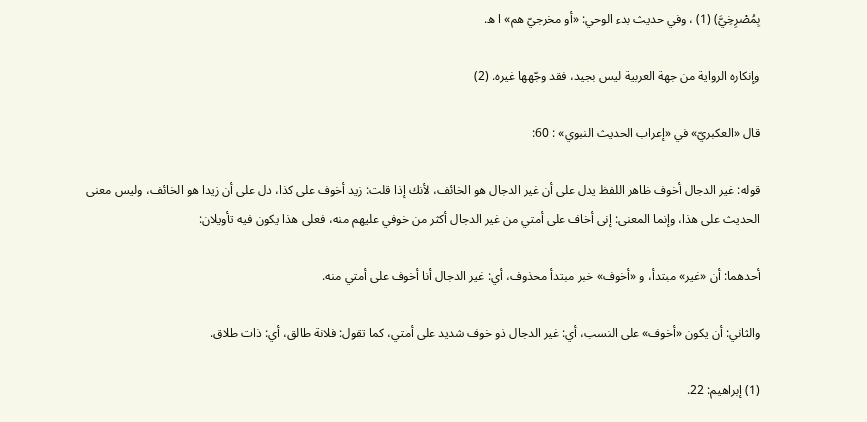بِمُصْرِخِيَّ) (1) ، وفي حديث بدء الوحي: «أو مخرجيّ هم» ا ه.

وإنكاره الرواية من جهة العربية ليس بجيد، فقد وجّهها غيره. (2)

قال «العكبريّ» في «إعراب الحديث النبوي» : 60:

قوله: غير الدجال أخوف ظاهر اللفظ يدل على أن غير الدجال هو الخائف، لأنك إذا قلت: زيد أخوف على كذا، دل على أن زيدا هو الخائف، وليس معنى الحديث على هذا، وإنما المعنى: إنى أخاف على أمتي من غير الدجال أكثر من خوفي عليهم منه، فعلى هذا يكون فيه تأويلان:

أحدهما: أن «غير» مبتدأ، و «أخوف» خبر مبتدأ محذوف، أي: غير الدجال أنا أخوف على أمتي منه.

والثاني: أن يكون «أخوف» على النسب، أي: غير الدجال ذو خوف شديد على أمتي، كما تقول: فلانة طالق، أي: ذات طلاق.

(1) إبراهيم: 22.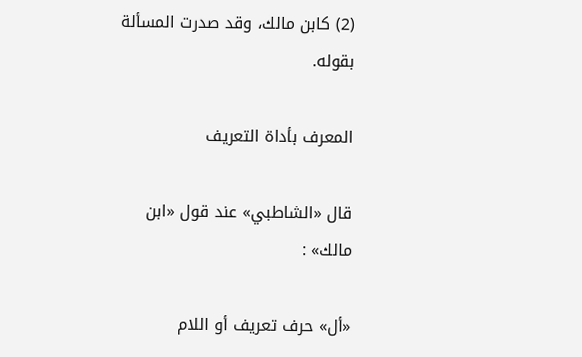(2) كابن مالك، وقد صدرت المسألة بقوله.

المعرف بأداة التعريف

قال «الشاطبي» عند قول «ابن مالك» :

«أل» حرف تعريف أو اللام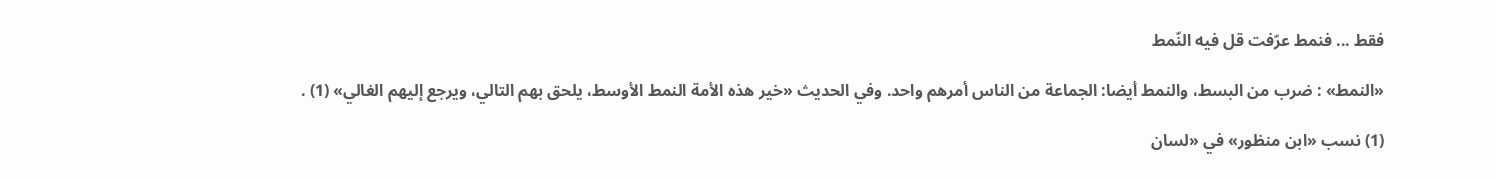فقط ... فنمط عرّفت قل فيه النّمط

«النمط» : ضرب من البسط، والنمط أيضا: الجماعة من الناس أمرهم واحد. وفي الحديث «خير هذه الأمة النمط الأوسط، يلحق بهم التالي، ويرجع إليهم الغالي» (1) .

(1) نسب «ابن منظور» في «لسان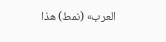العرب» (نمط) هذا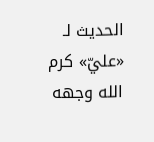الحديث لـ «عليّ» كرم الله وجهه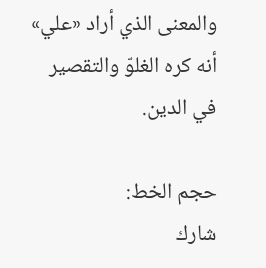والمعنى الذي أراد «علي» أنه كره الغلوّ والتقصير في الدين.

حجم الخط:
شارك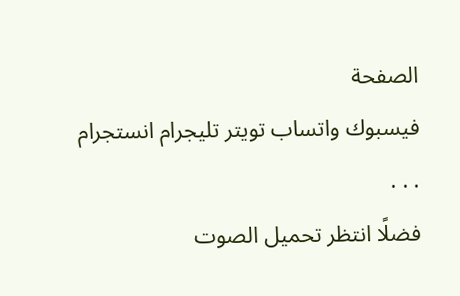الصفحة
فيسبوك واتساب تويتر تليجرام انستجرام
. . .
فضلًا انتظر تحميل الصوت